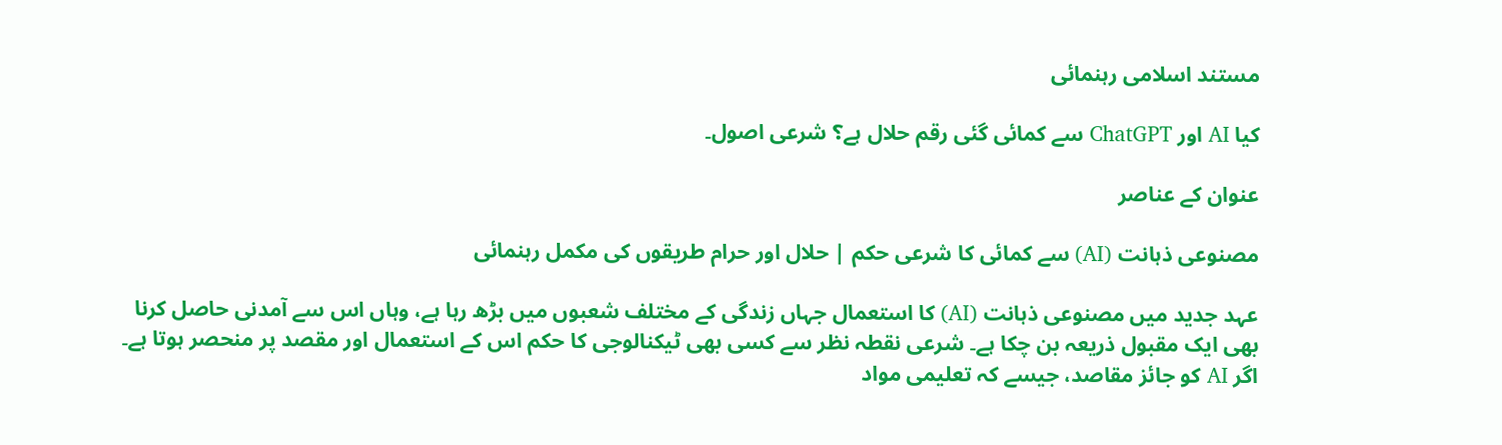مستند اسلامی رہنمائی

کیا AI اور ChatGPT سے کمائی گئی رقم حلال ہے؟ شرعی اصول۔

عنوان کے عناصر

مصنوعی ذہانت (AI) سے کمائی کا شرعی حکم | حلال اور حرام طریقوں کی مکمل رہنمائی

عہد جدید میں مصنوعی ذہانت (AI) کا استعمال جہاں زندگی کے مختلف شعبوں میں بڑھ رہا ہے، وہاں اس سے آمدنی حاصل کرنا بھی ایک مقبول ذریعہ بن چکا ہے۔ شرعی نقطہ نظر سے کسی بھی ٹیکنالوجی کا حکم اس کے استعمال اور مقصد پر منحصر ہوتا ہے۔ اگر AI کو جائز مقاصد، جیسے کہ تعلیمی مواد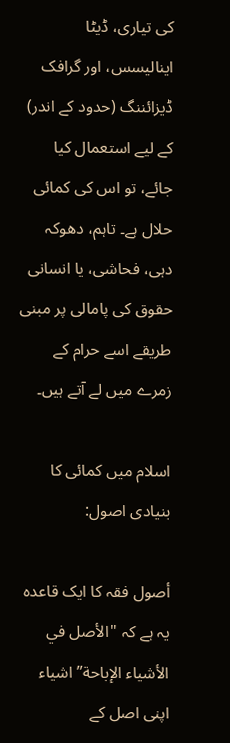کی تیاری، ڈیٹا اینالیسس، اور گرافک ڈیزائننگ (حدود کے اندر) کے لیے استعمال کیا جائے، تو اس کی کمائی حلال ہے۔ تاہم، دھوکہ دہی، فحاشی، یا انسانی حقوق کی پامالی پر مبنی طریقے اسے حرام کے زمرے میں لے آتے ہیں۔

اسلام میں کمائی کا بنیادی اصول:

أصول فقہ کا ایک قاعدہ یہ ہے کہ "الأصل في الأشياء الإباحة” اشیاء اپنی اصل کے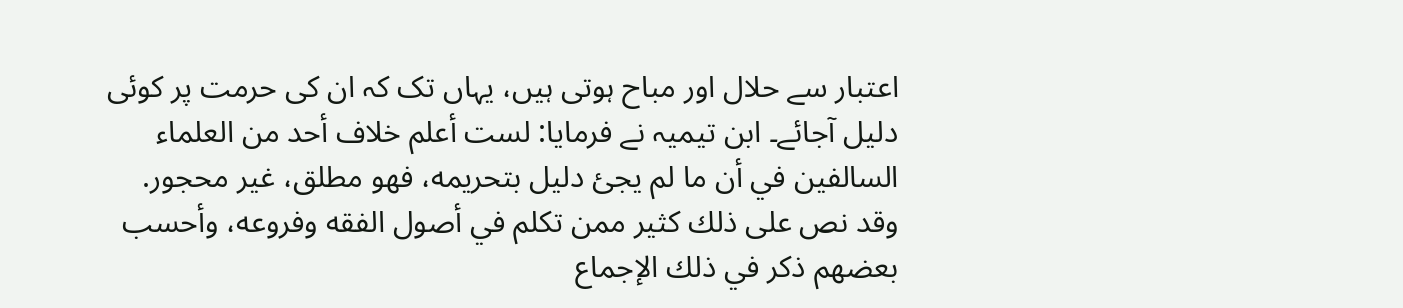اعتبار سے حلال اور مباح ہوتی ہیں، یہاں تک کہ ان کی حرمت پر کوئی دلیل آجائے۔ ابن تیمیہ نے فرمایا: لست أعلم خلاف أحد من العلماء السالفين في أن ما لم يجئ دليل بتحريمه، فهو مطلق، غير محجور. وقد نص على ذلك كثير ممن تكلم في أصول الفقه وفروعه، وأحسب بعضهم ذكر في ذلك الإجماع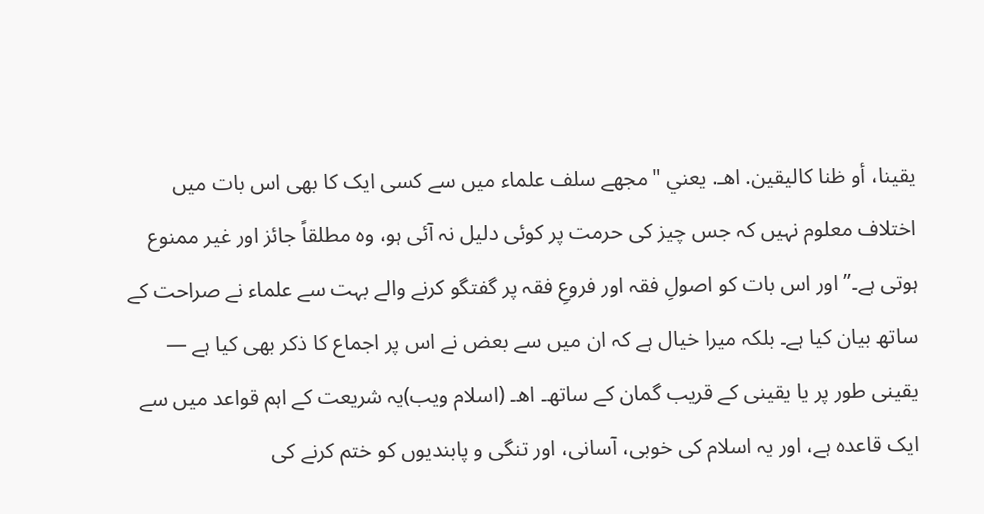يقينا، أو ظنا كاليقين. اهـ. يعني "مجھے سلف علماء میں سے کسی ایک کا بھی اس بات میں اختلاف معلوم نہیں کہ جس چیز کی حرمت پر کوئی دلیل نہ آئی ہو، وہ مطلقاً جائز اور غیر ممنوع ہوتی ہے۔” اور اس بات کو اصولِ فقہ اور فروعِ فقہ پر گفتگو کرنے والے بہت سے علماء نے صراحت کے ساتھ بیان کیا ہے۔ بلکہ میرا خیال ہے کہ ان میں سے بعض نے اس پر اجماع کا ذکر بھی کیا ہے — یقینی طور پر یا یقینی کے قریب گمان کے ساتھ۔ اھ۔ (اسلام ویب)یہ شریعت کے اہم قواعد میں سے ایک قاعدہ ہے، اور یہ اسلام کی خوبی، آسانی، اور تنگی و پابندیوں کو ختم کرنے کی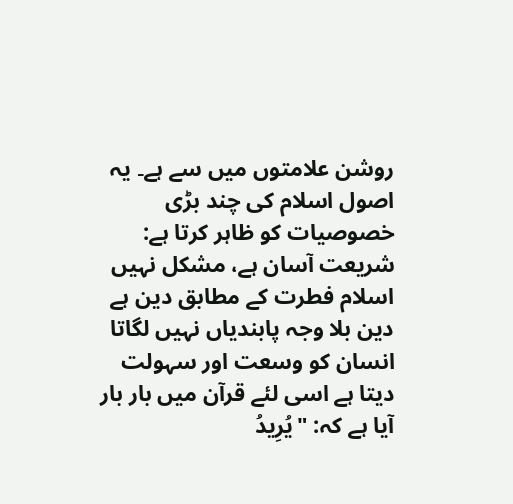روشن علامتوں میں سے ہے۔ یہ اصول اسلام کی چند بڑی خصوصیات کو ظاہر کرتا ہے: شریعت آسان ہے، مشکل نہیں اسلام فطرت کے مطابق دین ہے
دین بلا وجہ پابندیاں نہیں لگاتا انسان کو وسعت اور سہولت دیتا ہے اسی لئے قرآن میں بار بار آیا ہے کہ: "یُرِیدُ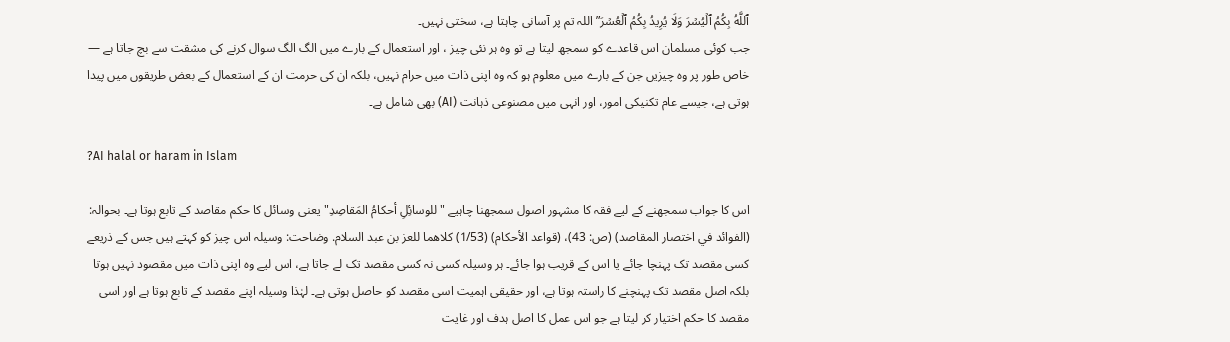ٱللَّهُ بِكُمُ ٱلۡیُسۡرَ وَلَا یُرِیدُ بِكُمُ ٱلۡعُسۡرَ” اللہ تم پر آسانی چاہتا ہے، سختی نہیں۔
جب کوئی مسلمان اس قاعدے کو سمجھ لیتا ہے تو وہ ہر نئی چیز ، اور استعمال کے بارے میں الگ الگ سوال کرنے کی مشقت سے بچ جاتا ہے — خاص طور پر وہ چیزیں جن کے بارے میں معلوم ہو کہ وہ اپنی ذات میں حرام نہیں، بلکہ ان کی حرمت ان کے استعمال کے بعض طریقوں میں پیدا ہوتی ہے، جیسے عام تکنیکی امور، اور انہی میں مصنوعی ذہانت (AI) بھی شامل ہے۔

?AI halal or haram in Islam

اس کا جواب سمجھنے کے لیے فقہ کا مشہور اصول سمجھنا چاہیے "للوسائِلِ أحكامُ المَقاصِدِ" یعنی وسائل کا حکم مقاصد کے تابع ہوتا ہے۔ بحوالہ: (الفوائد في اختصار المقاصد) (ص: 43)، (قواعد الأحكام) (1/53) كلاهما للعز بن عبد السلام. وضاحت: وسیلہ اس چیز کو کہتے ہیں جس کے ذریعے کسی مقصد تک پہنچا جائے یا اس کے قریب ہوا جائے۔ ہر وسیلہ کسی نہ کسی مقصد تک لے جاتا ہے، اس لیے وہ اپنی ذات میں مقصود نہیں ہوتا بلکہ اصل مقصد تک پہنچنے کا راستہ ہوتا ہے، اور حقیقی اہمیت اسی مقصد کو حاصل ہوتی ہے۔ لہٰذا وسیلہ اپنے مقصد کے تابع ہوتا ہے اور اسی مقصد کا حکم اختیار کر لیتا ہے جو اس عمل کا اصل ہدف اور غایت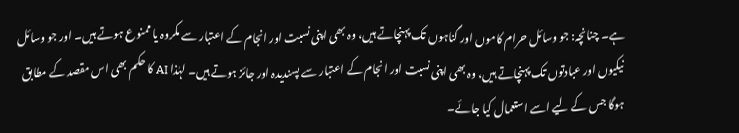ہے۔ چنانچہ: جو وسائل حرام کاموں اور گناہوں تک پہنچاتے ہیں، وہ بھی اپنی نسبت اور انجام کے اعتبار سے مکروہ یا ممنوع ہوتے ہیں۔ اور جو وسائل نیکیوں اور عبادتوں تک پہنچاتے ہیں، وہ بھی اپنی نسبت اور انجام کے اعتبار سے پسندیدہ اور جائز ہوتے ہیں۔ لہٰذا AI کا حکم بھی اس مقصد کے مطابق ہوگا جس کے لیے اسے استعمال کیا جائے۔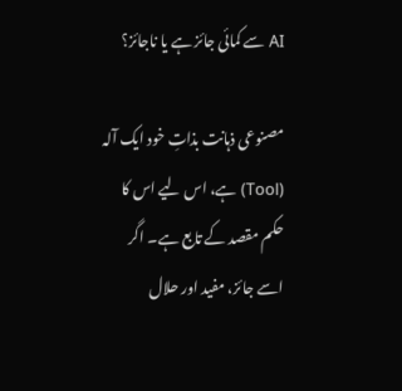AI سے کمائی جائز ہے یا ناجائز؟

مصنوعی ذہانت بذاتِ خود ایک آلہ (Tool) ہے، اس لیے اس کا حکم مقصد کے تابع ہے۔ اگر اسے جائز، مفید اور حلال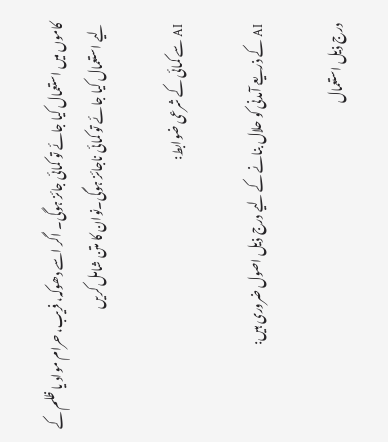کاموں میں استعمال کیا جائے تو کمائی جائز ہوگی۔ اگر اسے دھوکہ، فریب، حرام مواد یا ظلم کے لیے استعمال کیا جائے تو کمائی ناجائز ہوگی۔نوان کا متن شامل کریں

AI سے کمائی کے شرعی ضوابط:

AI کے ذریعے آمدنی کو حلال بنانے کے لیے درج ذیل اصول ضروری ہیں:

درج ذیل استعمال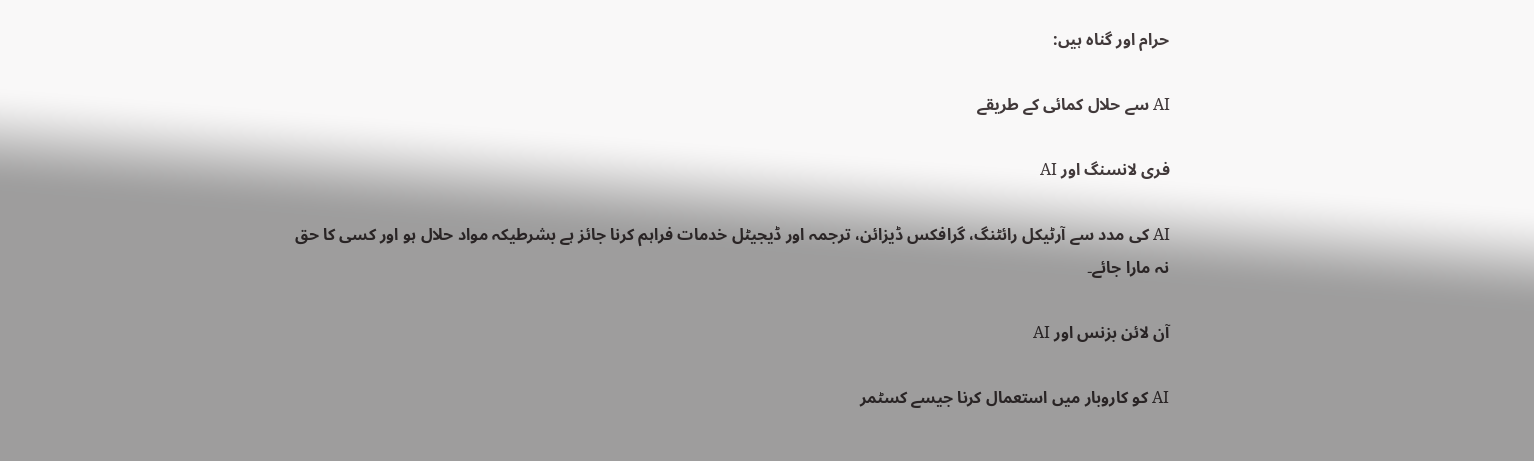حرام اور گناہ ہیں:

AI سے حلال کمائی کے طریقے

فری لانسنگ اور AI

AI کی مدد سے آرٹیکل رائٹنگ، گرافکس ڈیزائن، ترجمہ اور ڈیجیٹل خدمات فراہم کرنا جائز ہے بشرطیکہ مواد حلال ہو اور کسی کا حق نہ مارا جائے۔

آن لائن بزنس اور AI

AI کو کاروبار میں استعمال کرنا جیسے کسٹمر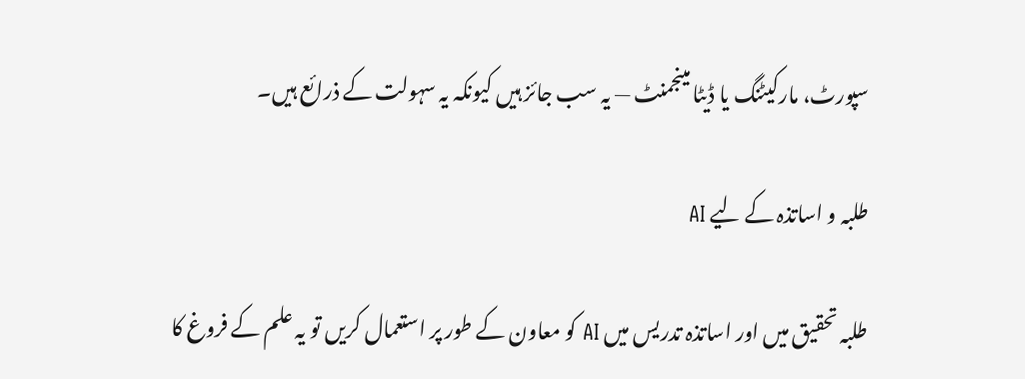سپورٹ، مارکیٹنگ یا ڈیٹا مینجمنٹ — یہ سب جائز ہیں کیونکہ یہ سہولت کے ذرائع ہیں۔

طلبہ و اساتذہ کے لیے AI

طلبہ تحقیق میں اور اساتذہ تدریس میں AI کو معاون کے طور پر استعمال کریں تو یہ علم کے فروغ کا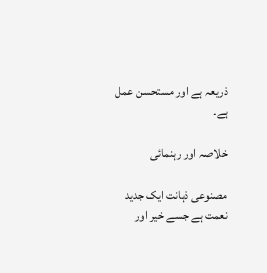ذریعہ ہے اور مستحسن عمل ہے۔

خلاصہ اور رہنمائی

مصنوعی ذہانت ایک جدید نعمت ہے جسے خیر اور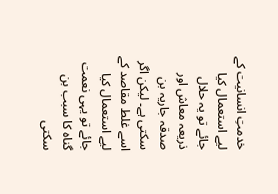خدمتِ انسانیت کے لیے استعمال کیا جائے تو یہ حلال ذریعہ معاش اور صدقہ جاریہ بن سکتی ہے۔ لیکن اگر اسے غلط مقاصد کے لیے استعمال کیا جائے تو یہی نعمت گناہ کا سبب بن سکتی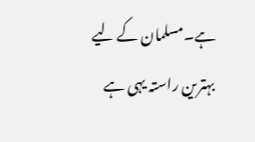ہے۔مسلمان کے لیے بہترین راستہ یہی ہے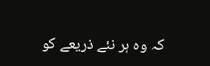کہ وہ ہر نئے ذریعے کو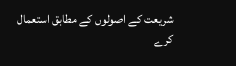شریعت کے اصولوں کے مطابق استعمال کرے